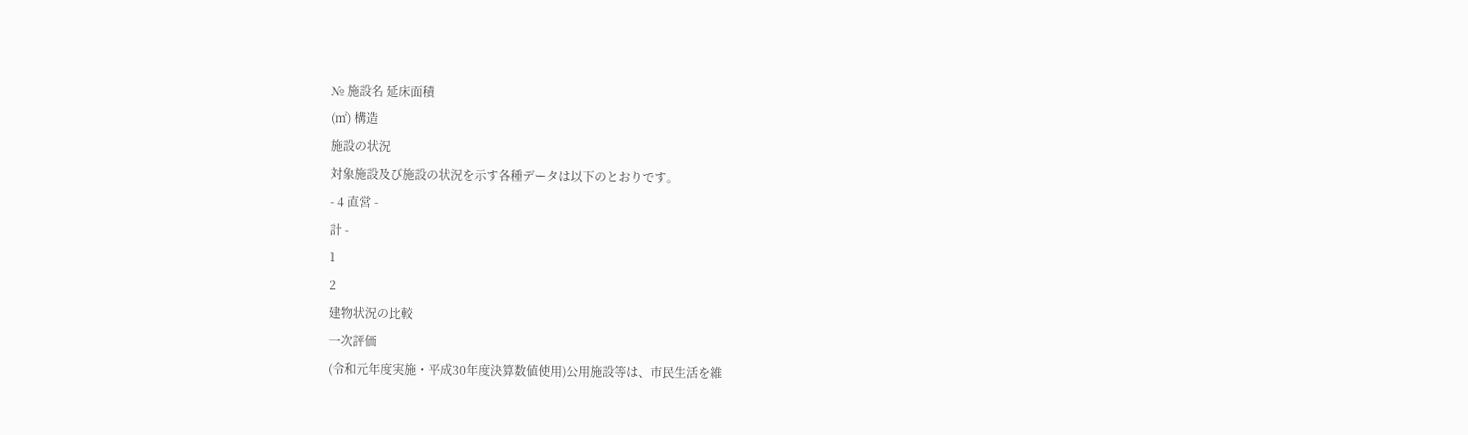№ 施設名 延床面積
(㎡) 構造
施設の状況
対象施設及び施設の状況を示す各種データは以下のとおりです。
- 4 直営 -
計 -
1
2
建物状況の比較
一次評価
(令和元年度実施・平成30年度決算数値使用)公用施設等は、市民生活を維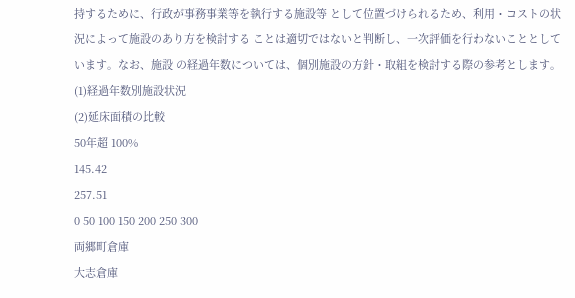持するために、行政が事務事業等を執行する施設等 として位置づけられるため、利用・コストの状況によって施設のあり方を検討する ことは適切ではないと判断し、一次評価を行わないこととしています。なお、施設 の経過年数については、個別施設の方針・取組を検討する際の参考とします。
(1)経過年数別施設状況
(2)延床面積の比較
50年超 100%
145.42
257.51
0 50 100 150 200 250 300
両郷町倉庫
大志倉庫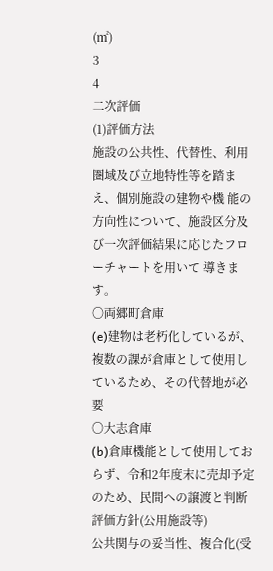(㎡)
3
4
二次評価
(1)評価方法
施設の公共性、代替性、利用圏域及び立地特性等を踏まえ、個別施設の建物や機 能の方向性について、施設区分及び一次評価結果に応じたフローチャートを用いて 導きます。
〇両郷町倉庫
(e)建物は老朽化しているが、複数の課が倉庫として使用しているため、その代替地が必要
〇大志倉庫
(b)倉庫機能として使用しておらず、令和2年度末に売却予定のため、民間への譲渡と判断
評価方針(公用施設等)
公共関与の妥当性、複合化(受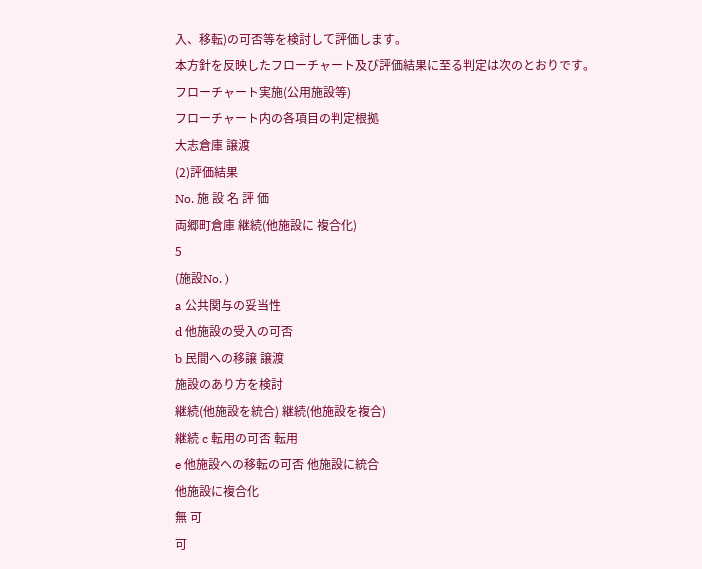入、移転)の可否等を検討して評価します。
本方針を反映したフローチャート及び評価結果に至る判定は次のとおりです。
フローチャート実施(公用施設等)
フローチャート内の各項目の判定根拠
大志倉庫 譲渡
(2)評価結果
No. 施 設 名 評 価
両郷町倉庫 継続(他施設に 複合化)
5
(施設No. )
a 公共関与の妥当性
d 他施設の受入の可否
b 民間への移譲 譲渡
施設のあり方を検討
継続(他施設を統合) 継続(他施設を複合)
継続 c 転用の可否 転用
e 他施設への移転の可否 他施設に統合
他施設に複合化
無 可
可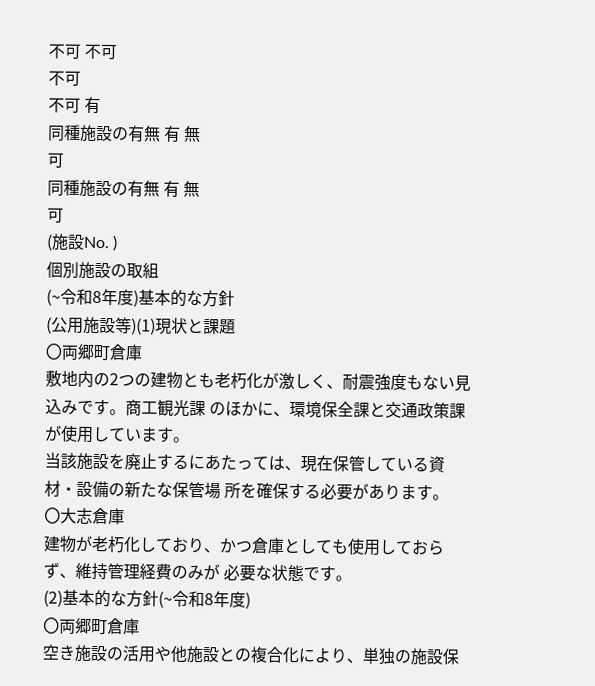不可 不可
不可
不可 有
同種施設の有無 有 無
可
同種施設の有無 有 無
可
(施設No. )
個別施設の取組
(~令和8年度)基本的な方針
(公用施設等)(1)現状と課題
〇両郷町倉庫
敷地内の2つの建物とも老朽化が激しく、耐震強度もない見込みです。商工観光課 のほかに、環境保全課と交通政策課が使用しています。
当該施設を廃止するにあたっては、現在保管している資材・設備の新たな保管場 所を確保する必要があります。
〇大志倉庫
建物が老朽化しており、かつ倉庫としても使用しておらず、維持管理経費のみが 必要な状態です。
(2)基本的な方針(~令和8年度)
〇両郷町倉庫
空き施設の活用や他施設との複合化により、単独の施設保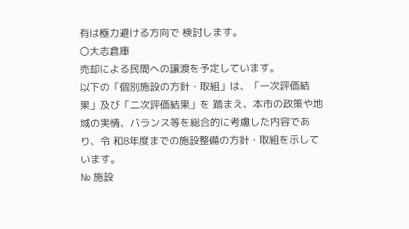有は極力避ける方向で 検討します。
〇大志倉庫
売却による民間への譲渡を予定しています。
以下の「個別施設の方針・取組」は、「一次評価結果」及び「二次評価結果」を 踏まえ、本市の政策や地域の実情、バランス等を総合的に考慮した内容であり、令 和8年度までの施設整備の方針・取組を示しています。
№ 施設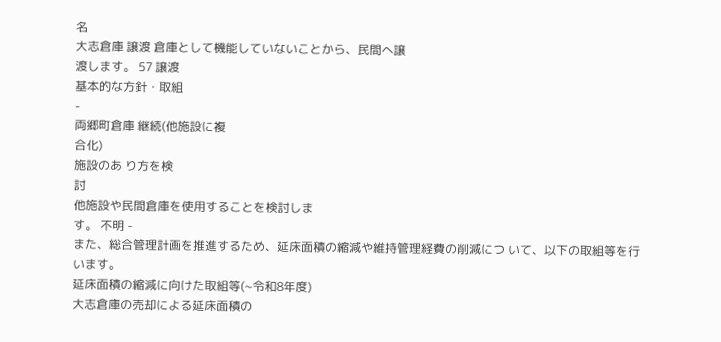名
大志倉庫 譲渡 倉庫として機能していないことから、民間へ譲
渡します。 57 譲渡
基本的な方針・取組
-
両郷町倉庫 継続(他施設に複
合化)
施設のあ り方を検
討
他施設や民間倉庫を使用することを検討しま
す。 不明 -
また、総合管理計画を推進するため、延床面積の縮減や維持管理経費の削減につ いて、以下の取組等を行います。
延床面積の縮減に向けた取組等(~令和8年度)
大志倉庫の売却による延床面積の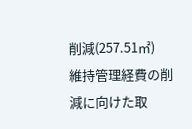削減(257.51㎡)
維持管理経費の削減に向けた取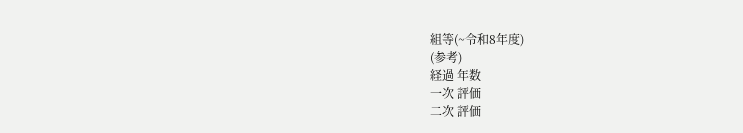組等(~令和8年度)
(参考)
経過 年数
一次 評価
二次 評価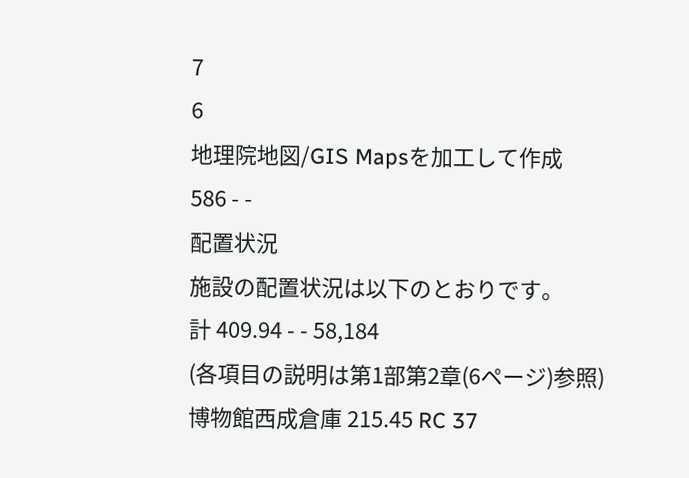7
6
地理院地図/GIS Mapsを加工して作成
586 - -
配置状況
施設の配置状況は以下のとおりです。
計 409.94 - - 58,184
(各項目の説明は第1部第2章(6ページ)参照)
博物館西成倉庫 215.45 RC 37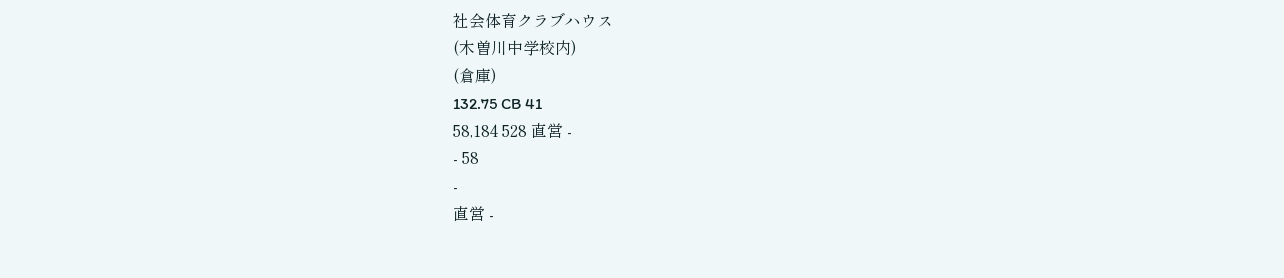社会体育クラブハウス
(木曽川中学校内)
(倉庫)
132.75 CB 41
58,184 528 直営 -
- 58
-
直営 -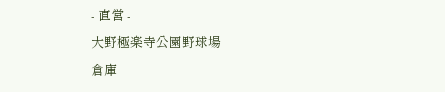- 直営 -
大野極楽寺公園野球場
倉庫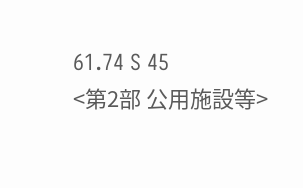61.74 S 45
<第2部 公用施設等>